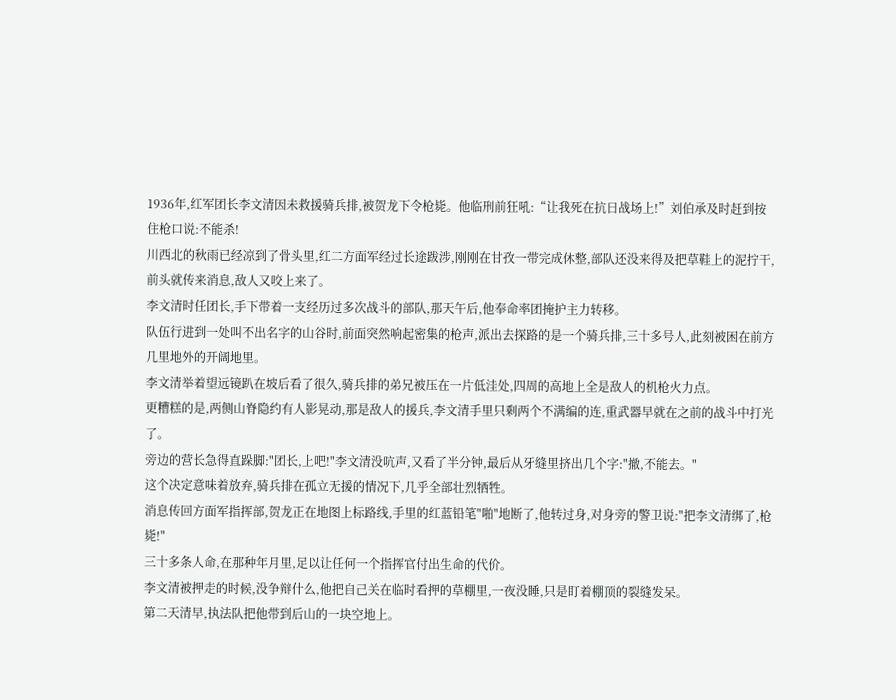1936年,红军团长李文清因未救援骑兵排,被贺龙下令枪毙。他临刑前狂吼:“让我死在抗日战场上!”刘伯承及时赶到按住枪口说:不能杀!
川西北的秋雨已经凉到了骨头里,红二方面军经过长途跋涉,刚刚在甘孜一带完成休整,部队还没来得及把草鞋上的泥拧干,前头就传来消息,敌人又咬上来了。
李文清时任团长,手下带着一支经历过多次战斗的部队,那天午后,他奉命率团掩护主力转移。
队伍行进到一处叫不出名字的山谷时,前面突然响起密集的枪声,派出去探路的是一个骑兵排,三十多号人,此刻被困在前方几里地外的开阔地里。
李文清举着望远镜趴在坡后看了很久,骑兵排的弟兄被压在一片低洼处,四周的高地上全是敌人的机枪火力点。
更糟糕的是,两侧山脊隐约有人影晃动,那是敌人的援兵,李文清手里只剩两个不满编的连,重武器早就在之前的战斗中打光了。
旁边的营长急得直跺脚:"团长,上吧!"李文清没吭声,又看了半分钟,最后从牙缝里挤出几个字:"撤,不能去。"
这个决定意味着放弃,骑兵排在孤立无援的情况下,几乎全部壮烈牺牲。
消息传回方面军指挥部,贺龙正在地图上标路线,手里的红蓝铅笔"啪"地断了,他转过身,对身旁的警卫说:"把李文清绑了,枪毙!"
三十多条人命,在那种年月里,足以让任何一个指挥官付出生命的代价。
李文清被押走的时候,没争辩什么,他把自己关在临时看押的草棚里,一夜没睡,只是盯着棚顶的裂缝发呆。
第二天清早,执法队把他带到后山的一块空地上。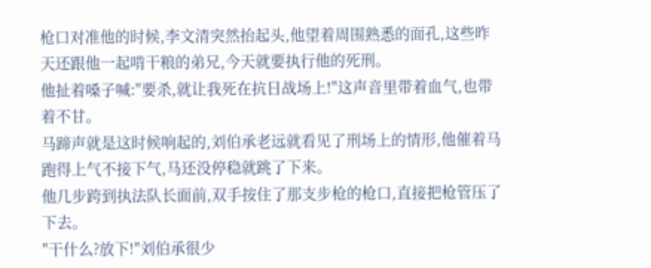枪口对准他的时候,李文清突然抬起头,他望着周围熟悉的面孔,这些昨天还跟他一起啃干粮的弟兄,今天就要执行他的死刑。
他扯着嗓子喊:"要杀,就让我死在抗日战场上!"这声音里带着血气,也带着不甘。
马蹄声就是这时候响起的,刘伯承老远就看见了刑场上的情形,他催着马跑得上气不接下气,马还没停稳就跳了下来。
他几步跨到执法队长面前,双手按住了那支步枪的枪口,直接把枪管压了下去。
"干什么?放下!"刘伯承很少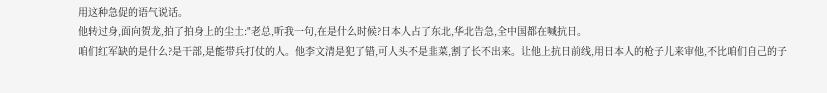用这种急促的语气说话。
他转过身,面向贺龙,拍了拍身上的尘土:"老总,听我一句,在是什么时候?日本人占了东北,华北告急,全中国都在喊抗日。
咱们红军缺的是什么?是干部,是能带兵打仗的人。他李文清是犯了错,可人头不是韭菜,割了长不出来。让他上抗日前线,用日本人的枪子儿来审他,不比咱们自己的子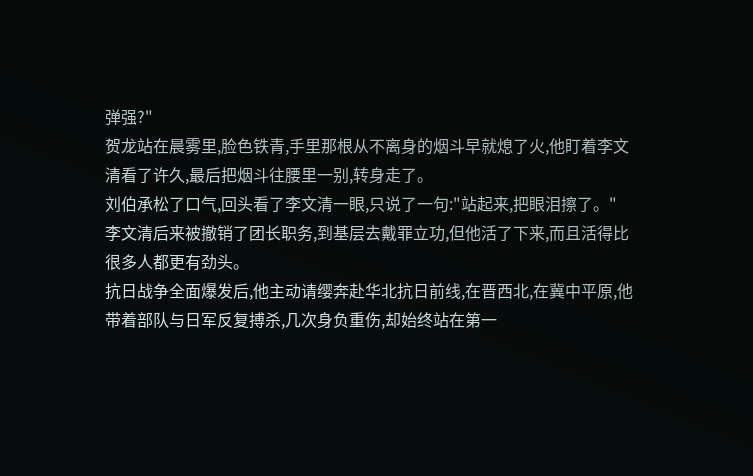弹强?"
贺龙站在晨雾里,脸色铁青,手里那根从不离身的烟斗早就熄了火,他盯着李文清看了许久,最后把烟斗往腰里一别,转身走了。
刘伯承松了口气,回头看了李文清一眼,只说了一句:"站起来,把眼泪擦了。"
李文清后来被撤销了团长职务,到基层去戴罪立功,但他活了下来,而且活得比很多人都更有劲头。
抗日战争全面爆发后,他主动请缨奔赴华北抗日前线,在晋西北,在冀中平原,他带着部队与日军反复搏杀,几次身负重伤,却始终站在第一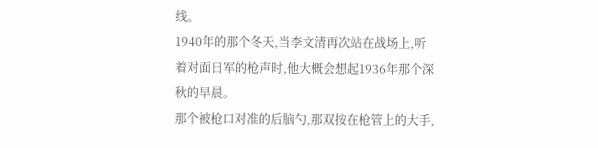线。
1940年的那个冬天,当李文清再次站在战场上,听着对面日军的枪声时,他大概会想起1936年那个深秋的早晨。
那个被枪口对准的后脑勺,那双按在枪管上的大手,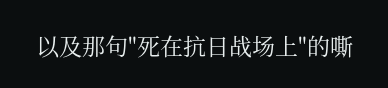以及那句"死在抗日战场上"的嘶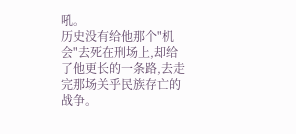吼。
历史没有给他那个"机会"去死在刑场上,却给了他更长的一条路,去走完那场关乎民族存亡的战争。